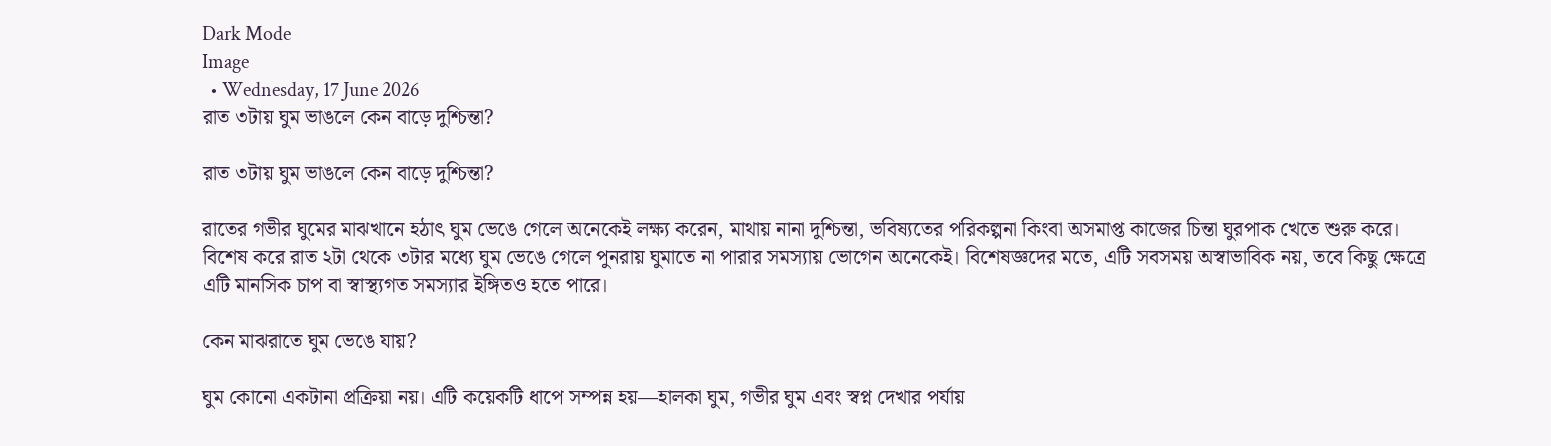Dark Mode
Image
  • Wednesday, 17 June 2026
রাত ৩টায় ঘুম ভাঙলে কেন বাড়ে দুশ্চিন্তা?

রাত ৩টায় ঘুম ভাঙলে কেন বাড়ে দুশ্চিন্তা?

রাতের গভীর ঘুমের মাঝখানে হঠাৎ ঘুম ভেঙে গেলে অনেকেই লক্ষ্য করেন, মাথায় নানা দুশ্চিন্তা, ভবিষ্যতের পরিকল্পনা কিংবা অসমাপ্ত কাজের চিন্তা ঘুরপাক খেতে শুরু করে। বিশেষ করে রাত ২টা থেকে ৩টার মধ্যে ঘুম ভেঙে গেলে পুনরায় ঘুমাতে না পারার সমস্যায় ভোগেন অনেকেই। বিশেষজ্ঞদের মতে, এটি সবসময় অস্বাভাবিক নয়, তবে কিছু ক্ষেত্রে এটি মানসিক চাপ বা স্বাস্থ্যগত সমস্যার ইঙ্গিতও হতে পারে।

কেন মাঝরাতে ঘুম ভেঙে যায়?

ঘুম কোনো একটানা প্রক্রিয়া নয়। এটি কয়েকটি ধাপে সম্পন্ন হয়—হালকা ঘুম, গভীর ঘুম এবং স্বপ্ন দেখার পর্যায়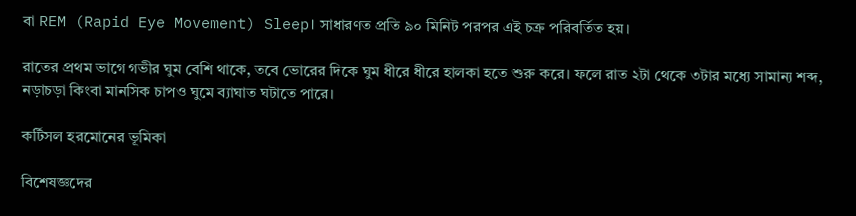বা REM (Rapid Eye Movement) Sleep। সাধারণত প্রতি ৯০ মিনিট পরপর এই চক্র পরিবর্তিত হয়।

রাতের প্রথম ভাগে গভীর ঘুম বেশি থাকে, তবে ভোরের দিকে ঘুম ধীরে ধীরে হালকা হতে শুরু করে। ফলে রাত ২টা থেকে ৩টার মধ্যে সামান্য শব্দ, নড়াচড়া কিংবা মানসিক চাপও ঘুমে ব্যাঘাত ঘটাতে পারে।

কর্টিসল হরমোনের ভূমিকা

বিশেষজ্ঞদের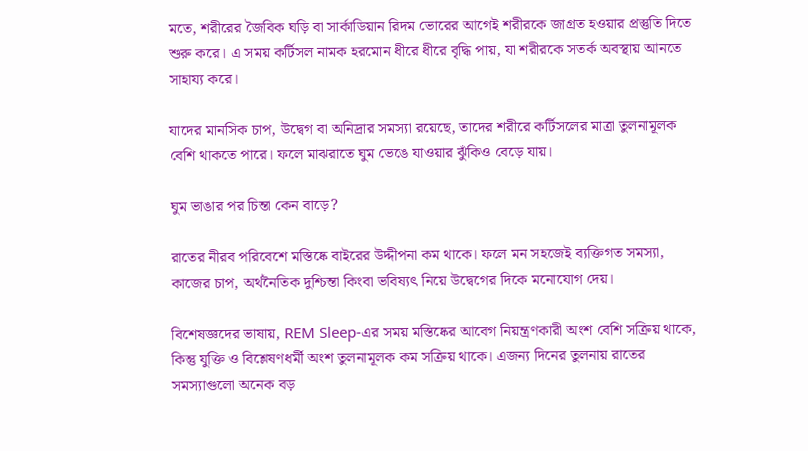মতে, শরীরের জৈবিক ঘড়ি বা সার্কাডিয়ান রিদম ভোরের আগেই শরীরকে জাগ্রত হওয়ার প্রস্তুতি দিতে শুরু করে। এ সময় কর্টিসল নামক হরমোন ধীরে ধীরে বৃদ্ধি পায়, যা শরীরকে সতর্ক অবস্থায় আনতে সাহায্য করে।

যাদের মানসিক চাপ, উদ্বেগ বা অনিদ্রার সমস্যা রয়েছে, তাদের শরীরে কর্টিসলের মাত্রা তুলনামূলক বেশি থাকতে পারে। ফলে মাঝরাতে ঘুম ভেঙে যাওয়ার ঝুঁকিও বেড়ে যায়।

ঘুম ভাঙার পর চিন্তা কেন বাড়ে?

রাতের নীরব পরিবেশে মস্তিষ্কে বাইরের উদ্দীপনা কম থাকে। ফলে মন সহজেই ব্যক্তিগত সমস্যা, কাজের চাপ, অর্থনৈতিক দুশ্চিন্তা কিংবা ভবিষ্যৎ নিয়ে উদ্বেগের দিকে মনোযোগ দেয়।

বিশেষজ্ঞদের ভাষায়, REM Sleep-এর সময় মস্তিষ্কের আবেগ নিয়ন্ত্রণকারী অংশ বেশি সক্রিয় থাকে, কিন্তু যুক্তি ও বিশ্লেষণধর্মী অংশ তুলনামূলক কম সক্রিয় থাকে। এজন্য দিনের তুলনায় রাতের সমস্যাগুলো অনেক বড়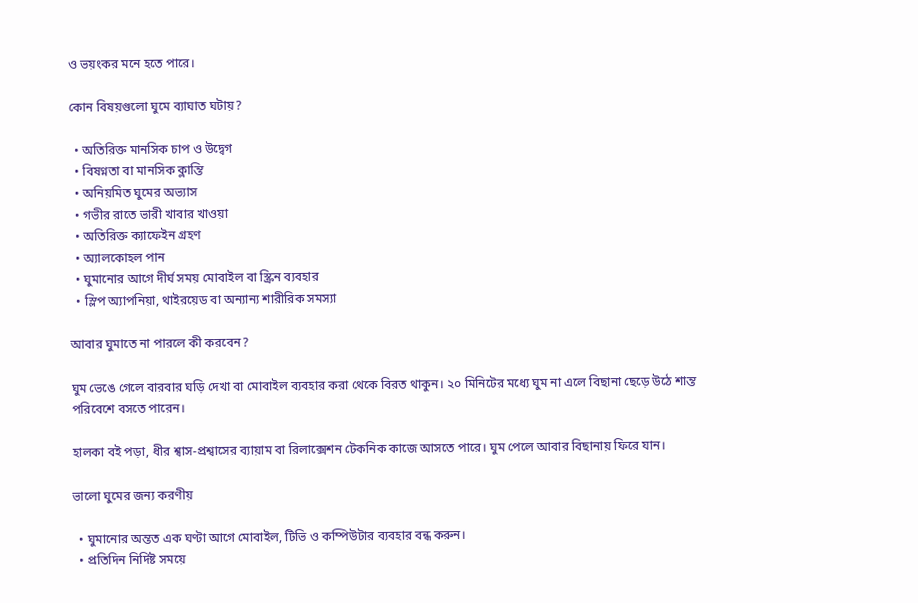ও ভয়ংকর মনে হতে পারে।

কোন বিষয়গুলো ঘুমে ব্যাঘাত ঘটায়?

  • অতিরিক্ত মানসিক চাপ ও উদ্বেগ
  • বিষণ্নতা বা মানসিক ক্লান্তি
  • অনিয়মিত ঘুমের অভ্যাস
  • গভীর রাতে ভারী খাবার খাওয়া
  • অতিরিক্ত ক্যাফেইন গ্রহণ
  • অ্যালকোহল পান
  • ঘুমানোর আগে দীর্ঘ সময় মোবাইল বা স্ক্রিন ব্যবহার
  • স্লিপ অ্যাপনিয়া, থাইরয়েড বা অন্যান্য শারীরিক সমস্যা

আবার ঘুমাতে না পারলে কী করবেন?

ঘুম ভেঙে গেলে বারবার ঘড়ি দেখা বা মোবাইল ব্যবহার করা থেকে বিরত থাকুন। ২০ মিনিটের মধ্যে ঘুম না এলে বিছানা ছেড়ে উঠে শান্ত পরিবেশে বসতে পারেন।

হালকা বই পড়া, ধীর শ্বাস-প্রশ্বাসের ব্যায়াম বা রিলাক্সেশন টেকনিক কাজে আসতে পারে। ঘুম পেলে আবার বিছানায় ফিরে যান।

ভালো ঘুমের জন্য করণীয়

  • ঘুমানোর অন্তত এক ঘণ্টা আগে মোবাইল, টিভি ও কম্পিউটার ব্যবহার বন্ধ করুন।
  • প্রতিদিন নির্দিষ্ট সময়ে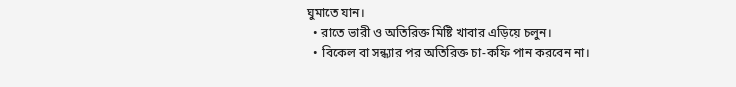ঘুমাতে যান।
  • রাতে ভারী ও অতিরিক্ত মিষ্টি খাবার এড়িয়ে চলুন।
  • বিকেল বা সন্ধ্যার পর অতিরিক্ত চা-কফি পান করবেন না।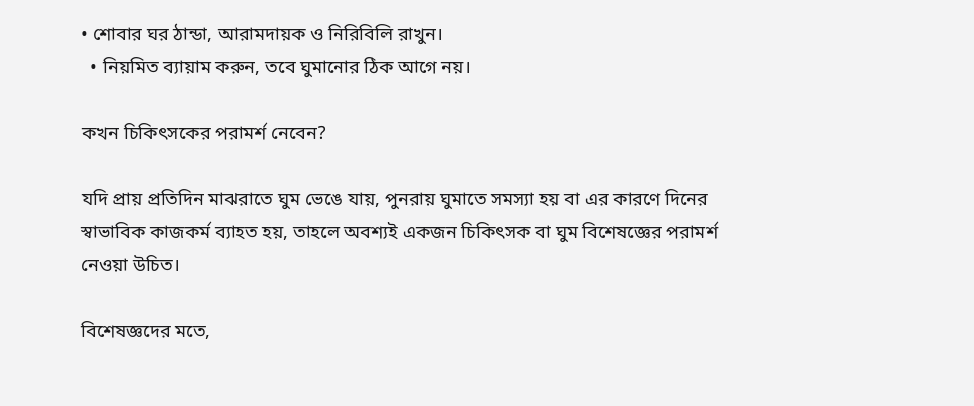• শোবার ঘর ঠান্ডা, আরামদায়ক ও নিরিবিলি রাখুন।
  • নিয়মিত ব্যায়াম করুন, তবে ঘুমানোর ঠিক আগে নয়।

কখন চিকিৎসকের পরামর্শ নেবেন?

যদি প্রায় প্রতিদিন মাঝরাতে ঘুম ভেঙে যায়, পুনরায় ঘুমাতে সমস্যা হয় বা এর কারণে দিনের স্বাভাবিক কাজকর্ম ব্যাহত হয়, তাহলে অবশ্যই একজন চিকিৎসক বা ঘুম বিশেষজ্ঞের পরামর্শ নেওয়া উচিত।

বিশেষজ্ঞদের মতে,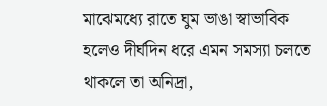মাঝেমধ্যে রাতে ঘুম ভাঙা স্বাভাবিক হলেও দীর্ঘদিন ধরে এমন সমস্যা চলতে থাকলে তা অনিদ্রা,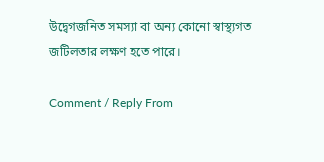উদ্বেগজনিত সমস্যা বা অন্য কোনো স্বাস্থ্যগত জটিলতার লক্ষণ হতে পারে।

Comment / Reply From